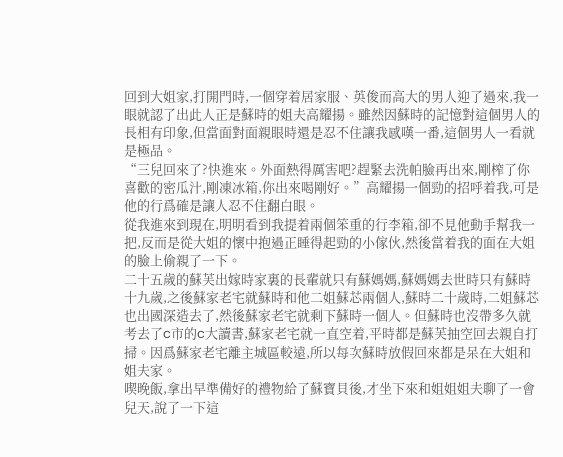回到大姐家,打開門時,一個穿着居家服、英俊而高大的男人迎了過來,我一眼就認了出此人正是蘇時的姐夫高耀揚。雖然因蘇時的記憶對這個男人的長相有印象,但當面對面親眼時還是忍不住讓我感嘆一番,這個男人一看就是極品。
“三兒回來了?快進來。外面熱得厲害吧?趕緊去洗帕臉再出來,剛榨了你喜歡的密瓜汁,剛凍冰箱,你出來喝剛好。”高耀揚一個勁的招呼着我,可是他的行爲確是讓人忍不住翻白眼。
從我進來到現在,明明看到我提着兩個笨重的行李箱,卻不見他動手幫我一把,反而是從大姐的懷中抱過正睡得起勁的小傢伙,然後當着我的面在大姐的臉上偷親了一下。
二十五歲的蘇芙出嫁時家裏的長輩就只有蘇媽媽,蘇媽媽去世時只有蘇時十九歲,之後蘇家老宅就蘇時和他二姐蘇芯兩個人,蘇時二十歲時,二姐蘇芯也出國深造去了,然後蘇家老宅就剩下蘇時一個人。但蘇時也沒帶多久就考去了c市的c大讀書,蘇家老宅就一直空着,平時都是蘇芙抽空回去親自打掃。因爲蘇家老宅離主城區較遠,所以每次蘇時放假回來都是呆在大姐和姐夫家。
喫晚飯,拿出早準備好的禮物給了蘇寶貝後,才坐下來和姐姐姐夫聊了一會兒天,說了一下這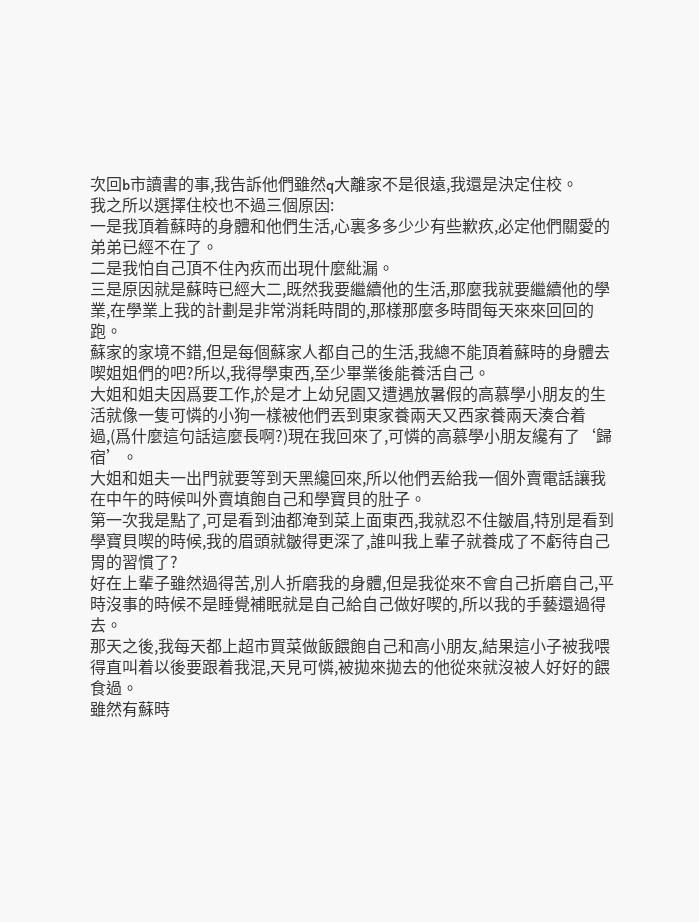次回b市讀書的事,我告訴他們雖然q大離家不是很遠,我還是決定住校。
我之所以選擇住校也不過三個原因:
一是我頂着蘇時的身體和他們生活,心裏多多少少有些歉疚,必定他們關愛的弟弟已經不在了。
二是我怕自己頂不住內疚而出現什麼紕漏。
三是原因就是蘇時已經大二,既然我要繼續他的生活,那麼我就要繼續他的學業,在學業上我的計劃是非常消耗時間的,那樣那麼多時間每天來來回回的跑。
蘇家的家境不錯,但是每個蘇家人都自己的生活,我總不能頂着蘇時的身體去喫姐姐們的吧?所以,我得學東西,至少畢業後能養活自己。
大姐和姐夫因爲要工作,於是才上幼兒園又遭遇放暑假的高慕學小朋友的生活就像一隻可憐的小狗一樣被他們丟到東家養兩天又西家養兩天湊合着過,(爲什麼這句話這麼長啊?)現在我回來了,可憐的高慕學小朋友纔有了‘歸宿’。
大姐和姐夫一出門就要等到天黑纔回來,所以他們丟給我一個外賣電話讓我在中午的時候叫外賣填飽自己和學寶貝的肚子。
第一次我是點了,可是看到油都淹到菜上面東西,我就忍不住皺眉,特別是看到學寶貝喫的時候,我的眉頭就皺得更深了,誰叫我上輩子就養成了不虧待自己胃的習慣了?
好在上輩子雖然過得苦,別人折磨我的身體,但是我從來不會自己折磨自己,平時沒事的時候不是睡覺補眠就是自己給自己做好喫的,所以我的手藝還過得去。
那天之後,我每天都上超市買菜做飯餵飽自己和高小朋友,結果這小子被我喂得直叫着以後要跟着我混,天見可憐,被拋來拋去的他從來就沒被人好好的餵食過。
雖然有蘇時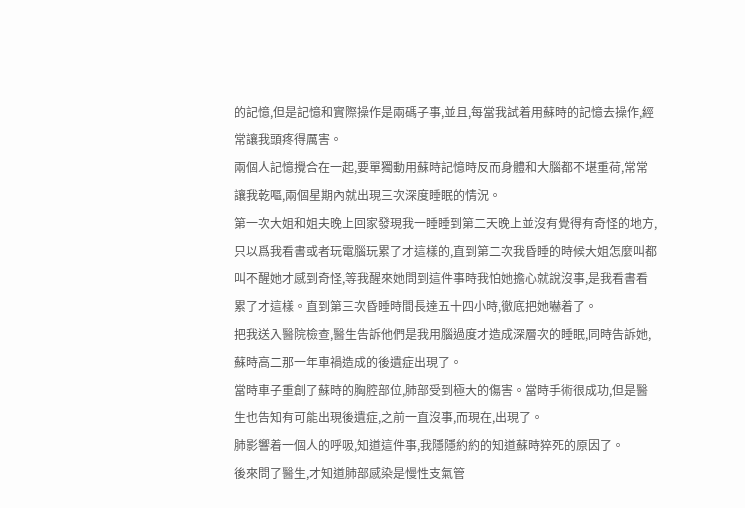的記憶,但是記憶和實際操作是兩碼子事,並且,每當我試着用蘇時的記憶去操作,經常讓我頭疼得厲害。
兩個人記憶攪合在一起,要單獨動用蘇時記憶時反而身體和大腦都不堪重荷,常常讓我乾嘔,兩個星期內就出現三次深度睡眠的情況。
第一次大姐和姐夫晚上回家發現我一睡睡到第二天晚上並沒有覺得有奇怪的地方,只以爲我看書或者玩電腦玩累了才這樣的,直到第二次我昏睡的時候大姐怎麼叫都叫不醒她才感到奇怪,等我醒來她問到這件事時我怕她擔心就說沒事,是我看書看累了才這樣。直到第三次昏睡時間長達五十四小時,徹底把她嚇着了。
把我送入醫院檢查,醫生告訴他們是我用腦過度才造成深層次的睡眠,同時告訴她,蘇時高二那一年車禍造成的後遺症出現了。
當時車子重創了蘇時的胸腔部位,肺部受到極大的傷害。當時手術很成功,但是醫生也告知有可能出現後遺症,之前一直沒事,而現在,出現了。
肺影響着一個人的呼吸,知道這件事,我隱隱約約的知道蘇時猝死的原因了。
後來問了醫生,才知道肺部感染是慢性支氣管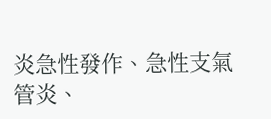炎急性發作、急性支氣管炎、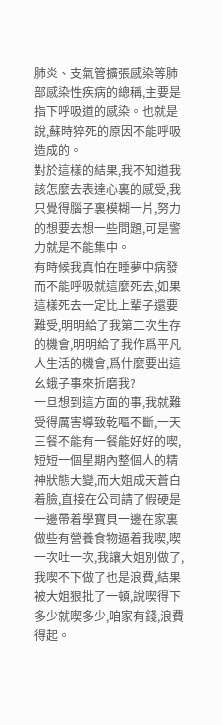肺炎、支氣管擴張感染等肺部感染性疾病的總稱,主要是指下呼吸道的感染。也就是說,蘇時猝死的原因不能呼吸造成的。
對於這樣的結果,我不知道我該怎麼去表達心裏的感受,我只覺得腦子裏模糊一片,努力的想要去想一些問題,可是警力就是不能集中。
有時候我真怕在睡夢中病發而不能呼吸就這麼死去,如果這樣死去一定比上輩子還要難受,明明給了我第二次生存的機會,明明給了我作爲平凡人生活的機會,爲什麼要出這幺蛾子事來折磨我?
一旦想到這方面的事,我就難受得厲害導致乾嘔不斷,一天三餐不能有一餐能好好的喫,短短一個星期內整個人的精神狀態大變,而大姐成天蒼白着臉,直接在公司請了假硬是一邊帶着學寶貝一邊在家裏做些有營養食物逼着我喫,喫一次吐一次,我讓大姐別做了,我喫不下做了也是浪費,結果被大姐狠批了一頓,說喫得下多少就喫多少,咱家有錢,浪費得起。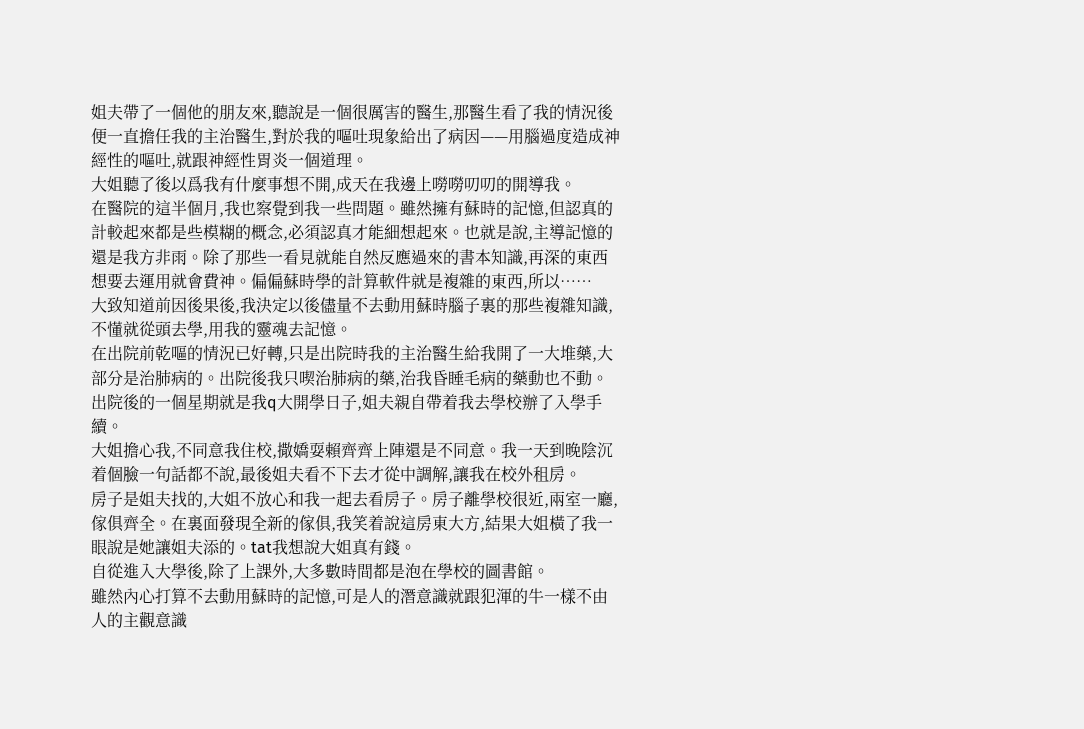姐夫帶了一個他的朋友來,聽說是一個很厲害的醫生,那醫生看了我的情況後便一直擔任我的主治醫生,對於我的嘔吐現象給出了病因——用腦過度造成神經性的嘔吐,就跟神經性胃炎一個道理。
大姐聽了後以爲我有什麼事想不開,成天在我邊上嘮嘮叨叨的開導我。
在醫院的這半個月,我也察覺到我一些問題。雖然擁有蘇時的記憶,但認真的計較起來都是些模糊的概念,必須認真才能細想起來。也就是說,主導記憶的還是我方非雨。除了那些一看見就能自然反應過來的書本知識,再深的東西想要去運用就會費神。偏偏蘇時學的計算軟件就是複雜的東西,所以……
大致知道前因後果後,我決定以後儘量不去動用蘇時腦子裏的那些複雜知識,不懂就從頭去學,用我的靈魂去記憶。
在出院前乾嘔的情況已好轉,只是出院時我的主治醫生給我開了一大堆藥,大部分是治肺病的。出院後我只喫治肺病的藥,治我昏睡毛病的藥動也不動。
出院後的一個星期就是我q大開學日子,姐夫親自帶着我去學校辦了入學手續。
大姐擔心我,不同意我住校,撒嬌耍賴齊齊上陣還是不同意。我一天到晚陰沉着個臉一句話都不說,最後姐夫看不下去才從中調解,讓我在校外租房。
房子是姐夫找的,大姐不放心和我一起去看房子。房子離學校很近,兩室一廳,傢俱齊全。在裏面發現全新的傢俱,我笑着說這房東大方,結果大姐橫了我一眼說是她讓姐夫添的。tat我想說大姐真有錢。
自從進入大學後,除了上課外,大多數時間都是泡在學校的圖書館。
雖然內心打算不去動用蘇時的記憶,可是人的潛意識就跟犯渾的牛一樣不由人的主觀意識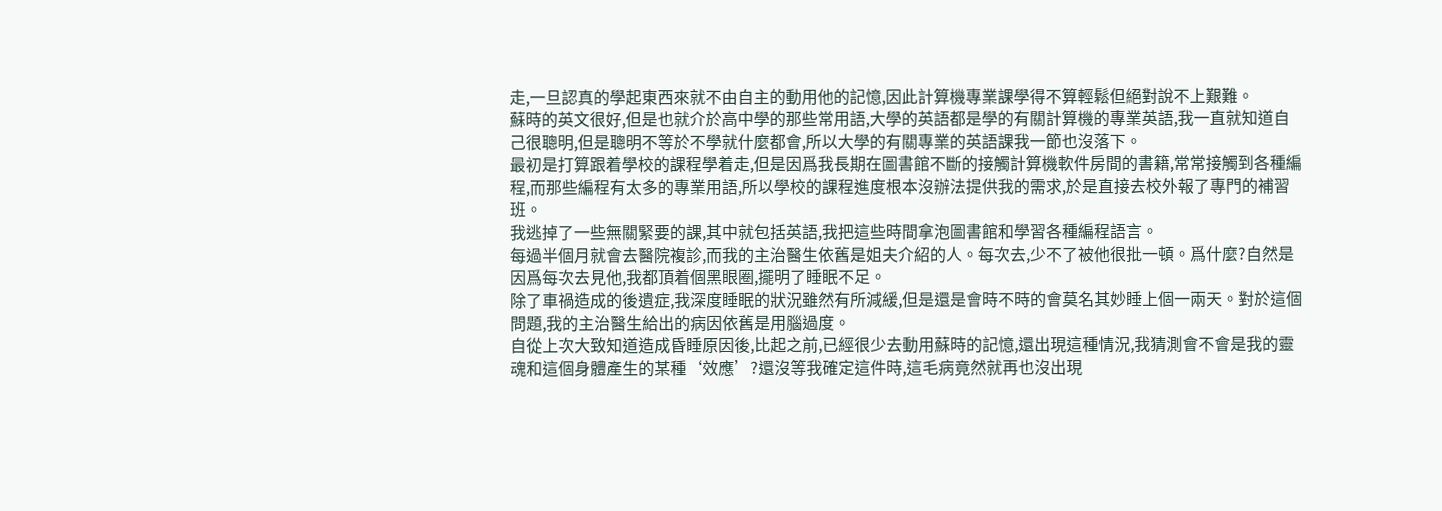走,一旦認真的學起東西來就不由自主的動用他的記憶,因此計算機專業課學得不算輕鬆但絕對說不上艱難。
蘇時的英文很好,但是也就介於高中學的那些常用語,大學的英語都是學的有關計算機的專業英語,我一直就知道自己很聰明,但是聰明不等於不學就什麼都會,所以大學的有關專業的英語課我一節也沒落下。
最初是打算跟着學校的課程學着走,但是因爲我長期在圖書館不斷的接觸計算機軟件房間的書籍,常常接觸到各種編程,而那些編程有太多的專業用語,所以學校的課程進度根本沒辦法提供我的需求,於是直接去校外報了專門的補習班。
我逃掉了一些無關緊要的課,其中就包括英語,我把這些時間拿泡圖書館和學習各種編程語言。
每過半個月就會去醫院複診,而我的主治醫生依舊是姐夫介紹的人。每次去,少不了被他很批一頓。爲什麼?自然是因爲每次去見他,我都頂着個黑眼圈,擺明了睡眠不足。
除了車禍造成的後遺症,我深度睡眠的狀況雖然有所減緩,但是還是會時不時的會莫名其妙睡上個一兩天。對於這個問題,我的主治醫生給出的病因依舊是用腦過度。
自從上次大致知道造成昏睡原因後,比起之前,已經很少去動用蘇時的記憶,還出現這種情況,我猜測會不會是我的靈魂和這個身體產生的某種‘效應’?還沒等我確定這件時,這毛病竟然就再也沒出現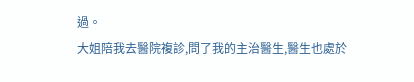過。
大姐陪我去醫院複診,問了我的主治醫生,醫生也處於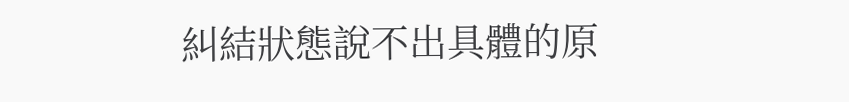糾結狀態說不出具體的原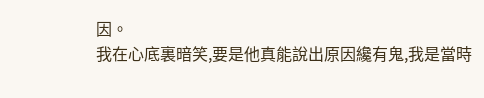因。
我在心底裏暗笑,要是他真能說出原因纔有鬼,我是當時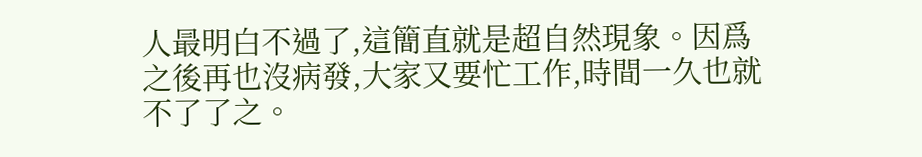人最明白不過了,這簡直就是超自然現象。因爲之後再也沒病發,大家又要忙工作,時間一久也就不了了之。